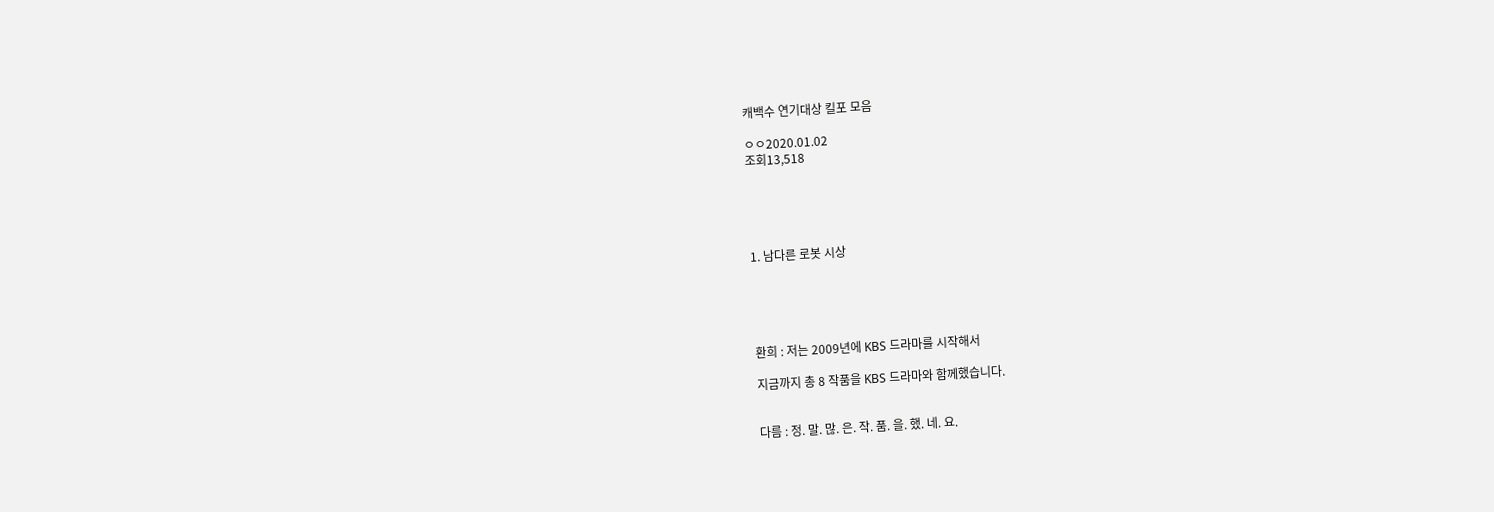캐백수 연기대상 킬포 모음

ㅇㅇ2020.01.02
조회13,518





1. 남다른 로봇 시상





환희 : 저는 2009년에 KBS 드라마를 시작해서

지금까지 총 8 작품을 KBS 드라마와 함께했습니다.


다름 : 정. 말. 많. 은. 작. 품. 을. 했. 네. 요.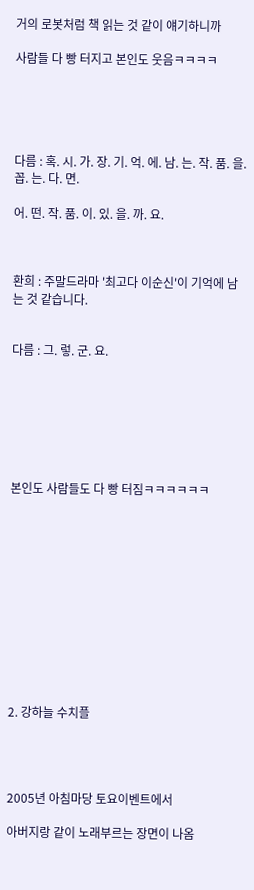거의 로봇처럼 책 읽는 것 같이 얘기하니까

사람들 다 빵 터지고 본인도 웃음ㅋㅋㅋㅋ





다름 : 혹. 시. 가. 장. 기. 억. 에. 남. 는. 작. 품. 을. 꼽. 는. 다. 면.

어. 떤. 작. 품. 이. 있. 을. 까. 요.



환희 : 주말드라마 '최고다 이순신'이 기억에 남는 것 같습니다.


다름 : 그. 렇. 군. 요.







본인도 사람들도 다 빵 터짐ㅋㅋㅋㅋㅋㅋ












2. 강하늘 수치플




2005년 아침마당 토요이벤트에서

아버지랑 같이 노래부르는 장면이 나옴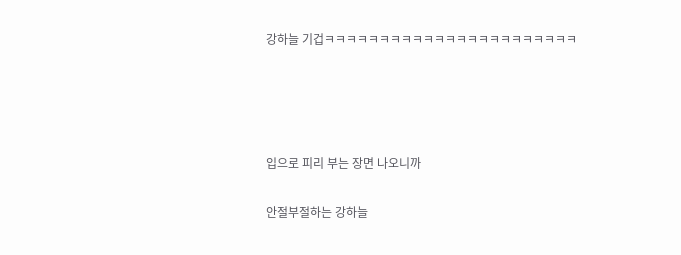강하늘 기겁ㅋㅋㅋㅋㅋㅋㅋㅋㅋㅋㅋㅋㅋㅋㅋㅋㅋㅋㅋㅋㅋㅋㅋ




입으로 피리 부는 장면 나오니까

안절부절하는 강하늘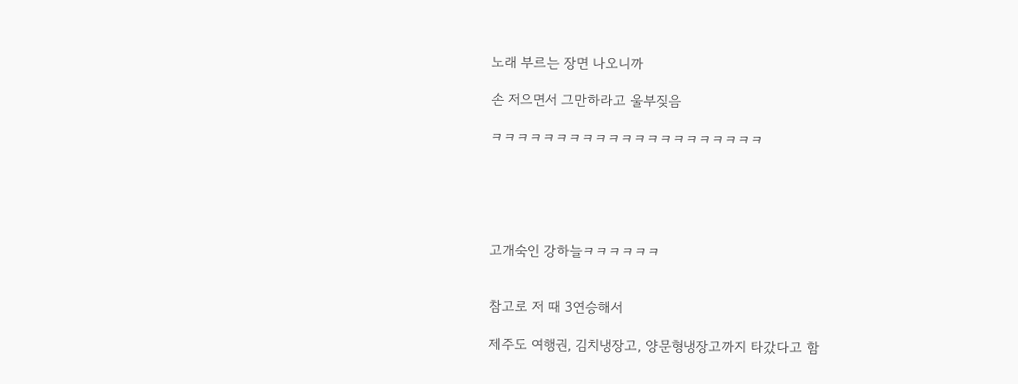노래 부르는 장면 나오니까

손 저으면서 그만하라고 울부짖음

ㅋㅋㅋㅋㅋㅋㅋㅋㅋㅋㅋㅋㅋㅋㅋㅋㅋㅋㅋㅋㅋ





고개숙인 강하늘ㅋㅋㅋㅋㅋㅋ


참고로 저 때 3연승해서

제주도 여행권, 김치냉장고, 양문형냉장고까지 타갔다고 함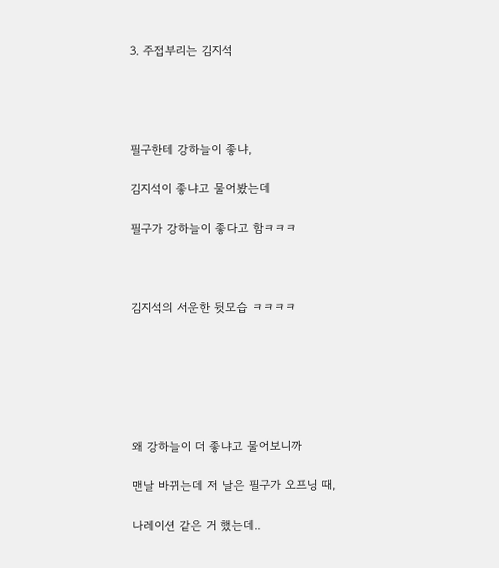3. 주접부리는 김지석




필구한테 강하늘이 좋냐,

김지석이 좋냐고 물어봤는데

필구가 강하늘이 좋다고 함ㅋㅋㅋ



김지석의 서운한 뒷모습 ㅋㅋㅋㅋ






왜 강하늘이 더 좋냐고 물어보니까

맨날 바뀌는데 저 날은 필구가 오프닝 때,

나레이션 같은 거 했는데..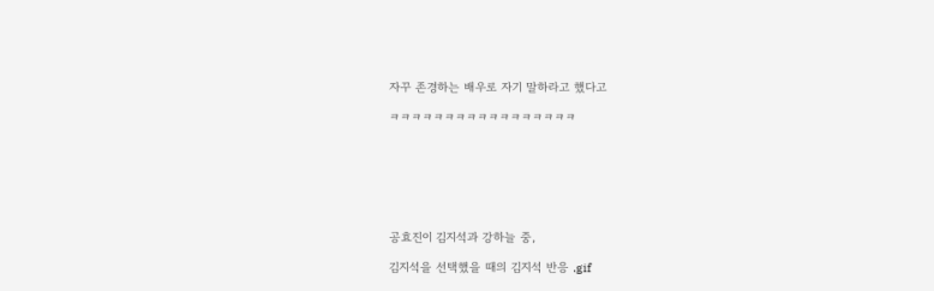자꾸 존경하는 배우로 자기 말하라고 했다고

ㅋㅋㅋㅋㅋㅋㅋㅋㅋㅋㅋㅋㅋㅋㅋㅋㅋ







공효진이 김지석과 강하늘 중,

김지석을 선택했을 때의 김지석 반응 .gif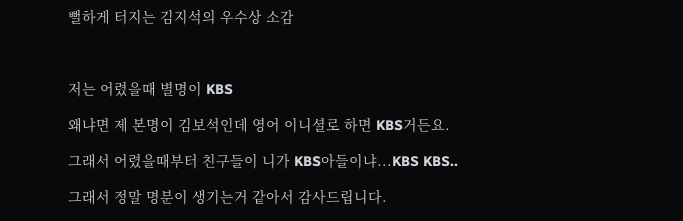뻘하게 터지는 김지석의 우수상 소감



저는 어렸을때 별명이 KBS

왜냐면 제 본명이 김보석인데 영어 이니셜로 하면 KBS거든요.

그래서 어렸을때부터 친구들이 니가 KBS아들이냐...KBS KBS..

그래서 정말 명분이 생기는거 같아서 감사드립니다.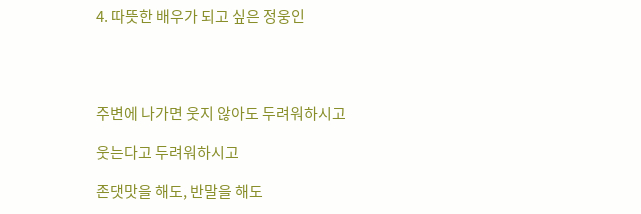4. 따뜻한 배우가 되고 싶은 정웅인




주변에 나가면 웃지 않아도 두려워하시고

웃는다고 두려워하시고

존댓맛을 해도, 반말을 해도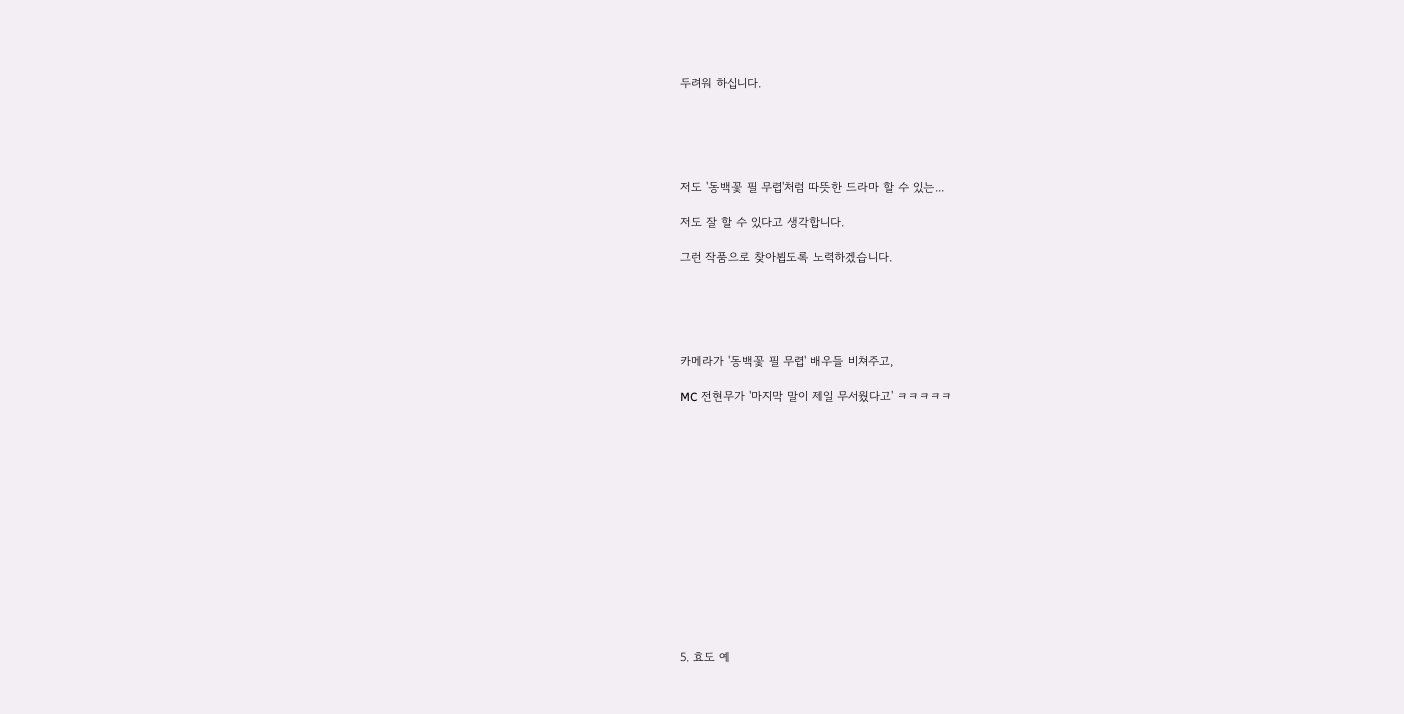두려워 하십니다.





저도 '동백꽃 필 무렵'처럼 따뜻한 드라마 할 수 있는...

저도 잘 할 수 있다고 생각합니다.

그런 작품으로 찾아뵙도록 노력하겠습니다.





카메라가 '동백꽃 필 무렵' 배우들 비쳐주고,

MC 전현무가 '마지막 말이 제일 무서웠다고' ㅋㅋㅋㅋㅋ














5. 효도 예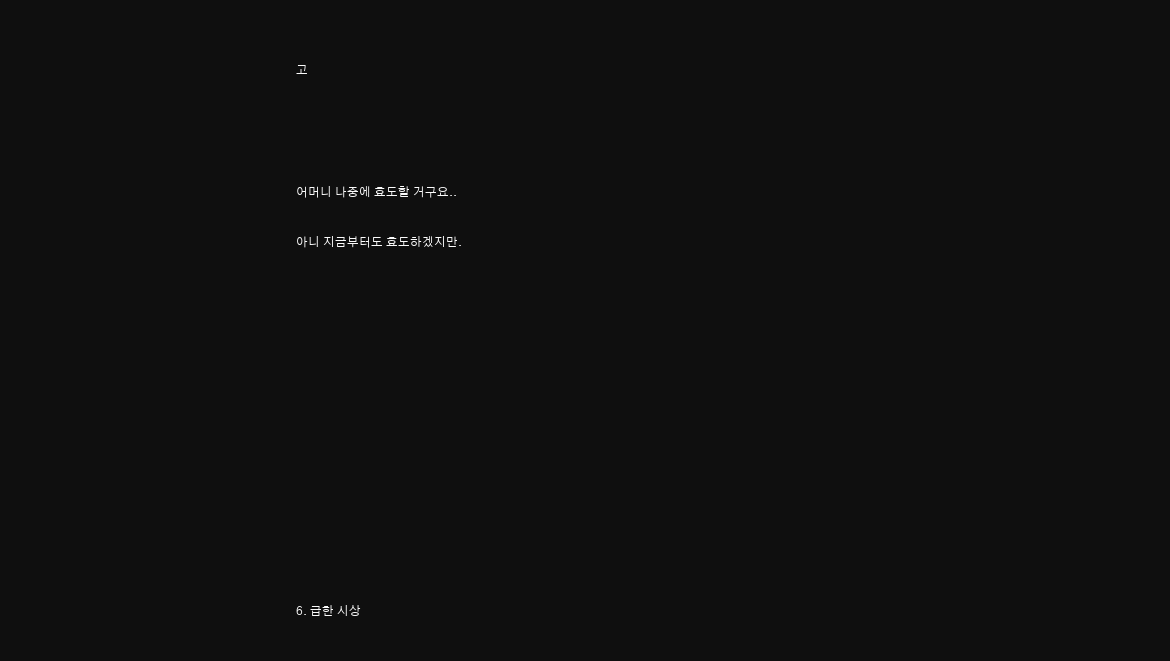고




어머니 나중에 효도할 거구요..

아니 지금부터도 효도하겠지만.














6. 급한 시상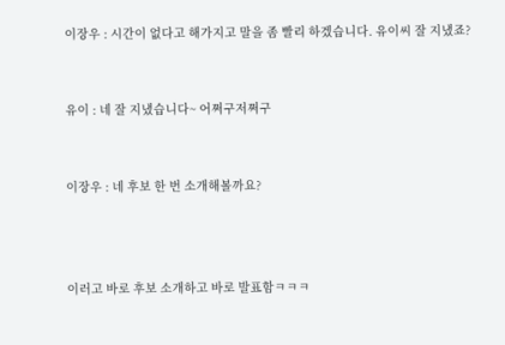이장우 : 시간이 없다고 해가지고 말을 좀 빨리 하겠습니다. 유이씨 잘 지냈죠?


유이 : 네 잘 지냈습니다~ 어쩌구저쩌구


이장우 : 네 후보 한 번 소개해볼까요?



이러고 바로 후보 소개하고 바로 발표함ㅋㅋㅋ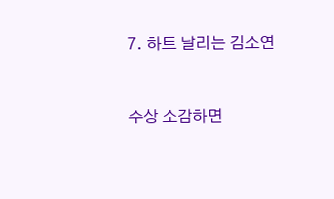7. 하트 날리는 김소연


수상 소감하면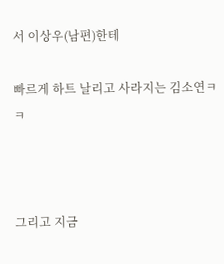서 이상우(남편)한테

빠르게 하트 날리고 사라지는 김소연ㅋㅋ



그리고 지금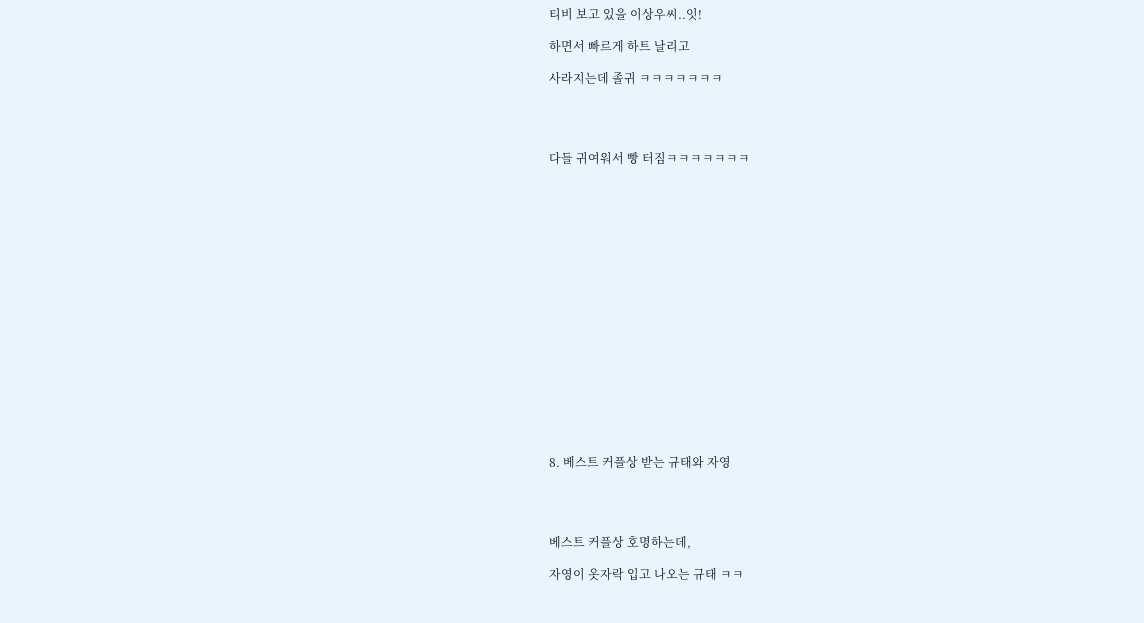티비 보고 있을 이상우씨..잇!

하면서 빠르게 하트 날리고

사라지는데 졸귀 ㅋㅋㅋㅋㅋㅋㅋ




다들 귀여워서 빵 터짐ㅋㅋㅋㅋㅋㅋㅋ


















8. 베스트 커플상 받는 규태와 자영




베스트 커플상 호명하는데,

자영이 옷자락 입고 나오는 규태 ㅋㅋ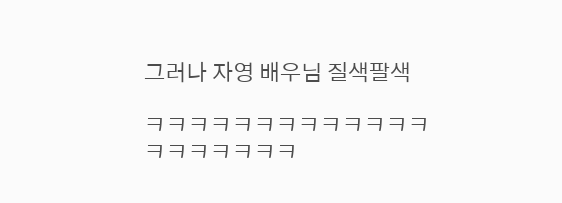그러나 자영 배우님 질색팔색

ㅋㅋㅋㅋㅋㅋㅋㅋㅋㅋㅋㅋㅋㅋㅋㅋㅋㅋㅋㅋ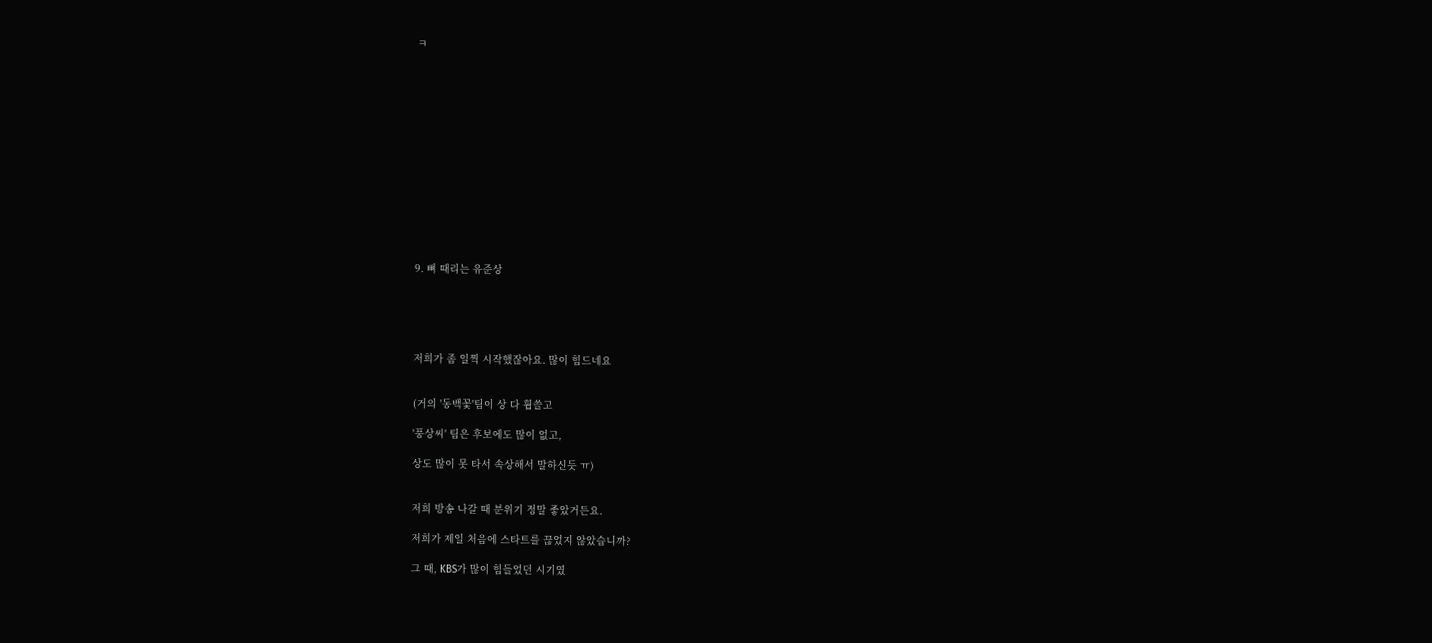ㅋ














9. 뼈 때리는 유준상





저희가 좀 일찍 시작했잖아요. 많이 힘드네요


(거의 '동백꽃'팀이 상 다 휩쓸고

'풍상씨' 팀은 후보에도 많이 없고,

상도 많이 못 타서 속상해서 말하신듯 ㅠ)


저희 방송 나갈 때 분위기 정말 좋았거든요.

저희가 제일 처음에 스타트를 끊었지 않았습니까?

그 때, KBS가 많이 힘들었던 시기였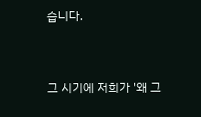습니다.


그 시기에 저희가 '왜 그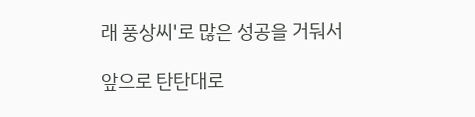래 풍상씨'로 많은 성공을 거둬서

앞으로 탄탄대로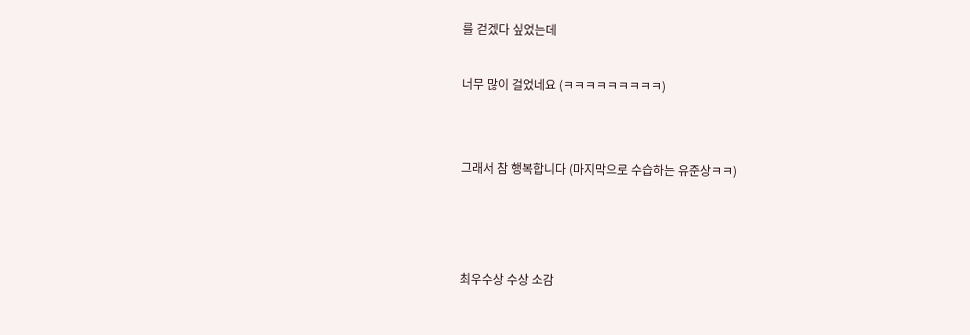를 걷겠다 싶었는데

너무 많이 걸었네요 (ㅋㅋㅋㅋㅋㅋㅋㅋㅋ)


그래서 참 행복합니다 (마지막으로 수습하는 유준상ㅋㅋ)



최우수상 수상 소감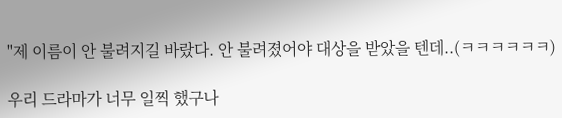"제 이름이 안 불려지길 바랐다. 안 불려졌어야 대상을 받았을 텐데..(ㅋㅋㅋㅋㅋㅋ)

우리 드라마가 너무 일찍 했구나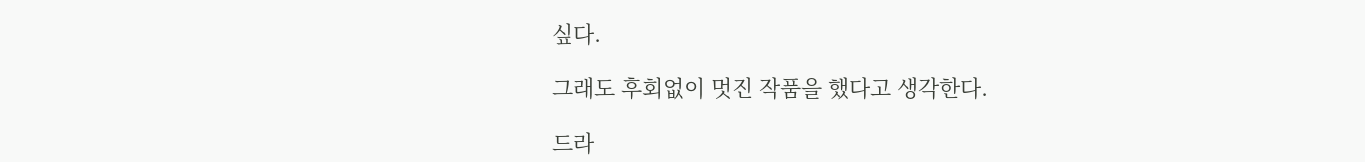싶다.

그래도 후회없이 멋진 작품을 했다고 생각한다.

드라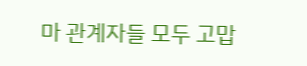마 관계자들 모두 고맙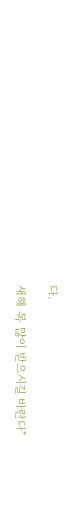다.

새해 복 많이 받으시길 바란다"